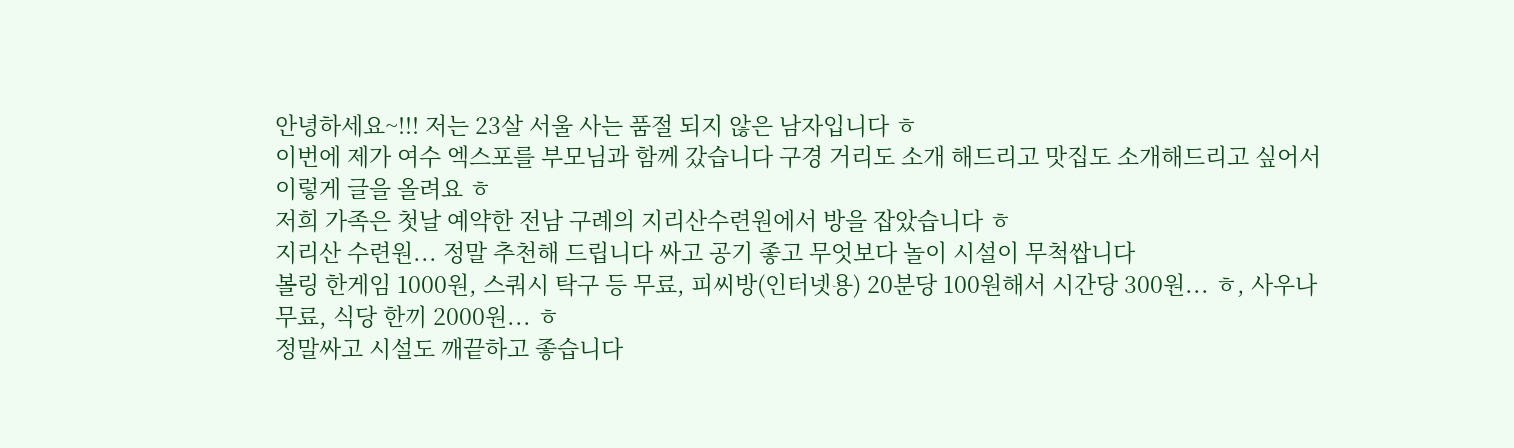안녕하세요~!!! 저는 23살 서울 사는 품절 되지 않은 남자입니다 ㅎ
이번에 제가 여수 엑스포를 부모님과 함께 갔습니다 구경 거리도 소개 해드리고 맛집도 소개해드리고 싶어서 이렇게 글을 올려요 ㅎ
저희 가족은 첫날 예약한 전남 구례의 지리산수련원에서 방을 잡았습니다 ㅎ
지리산 수련원... 정말 추천해 드립니다 싸고 공기 좋고 무엇보다 놀이 시설이 무척쌉니다
볼링 한게임 1000원, 스쿼시 탁구 등 무료, 피씨방(인터넷용) 20분당 100원해서 시간당 300원... ㅎ, 사우나 무료, 식당 한끼 2000원... ㅎ
정말싸고 시설도 깨끝하고 좋습니다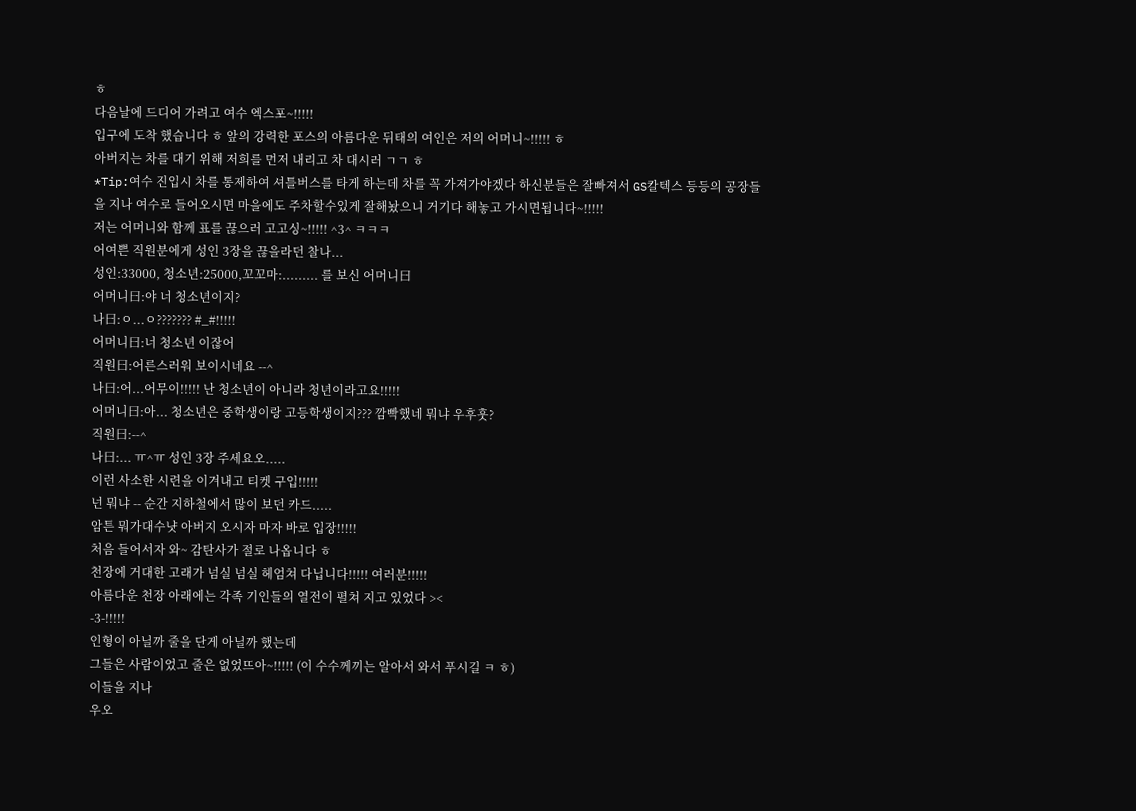ㅎ
다음날에 드디어 가려고 여수 엑스포~!!!!!
입구에 도착 했습니다 ㅎ 앞의 강력한 포스의 아름다운 뒤태의 여인은 저의 어머니~!!!!! ㅎ
아버지는 차를 대기 위해 저희를 먼저 내리고 차 대시러 ㄱㄱ ㅎ
*Tip:여수 진입시 차를 통제하여 셔틀버스를 타게 하는데 차를 꼭 가져가야겠다 하신분들은 잘빠져서 GS칼텍스 등등의 공장들을 지나 여수로 들어오시면 마을에도 주차할수있게 잘해놨으니 거기다 해놓고 가시면됩니다~!!!!!
저는 어머니와 함께 표를 끊으러 고고싱~!!!!! ^3^ ㅋㅋㅋ
어여쁜 직원분에게 성인 3장을 끊을라던 찰나...
성인:33000, 청소년:25000,꼬꼬마:......... 를 보신 어머니曰
어머니曰:야 너 청소년이지?
나曰:ㅇ...ㅇ??????? #_#!!!!!
어머니曰:너 청소년 이잖어
직원曰:어른스러워 보이시네요 --^
나曰:어...어무이!!!!! 난 청소년이 아니라 청년이라고요!!!!!
어머니曰:아... 청소년은 중학생이랑 고등학생이지??? 깜빡했네 뭐냐 우후훗?
직원曰:--^
나曰:... ㅠ^ㅠ 성인 3장 주세요오.....
이런 사소한 시련을 이겨내고 티켓 구입!!!!!
넌 뭐냐 -- 순간 지하철에서 많이 보던 카드.....
암튼 뭐가대수냣 아버지 오시자 마자 바로 입장!!!!!
처음 들어서자 와~ 감탄사가 절로 나옵니다 ㅎ
천장에 거대한 고래가 넘실 넘실 헤엄쳐 다닙니다!!!!! 여러분!!!!!
아름다운 천장 아래에는 각족 기인들의 열전이 펼쳐 지고 있었다 ><
-3-!!!!!
인형이 아닐까 줄을 단게 아닐까 했는데
그들은 사람이었고 줄은 없었뜨아~!!!!! (이 수수께끼는 알아서 와서 푸시길 ㅋ ㅎ)
이들을 지나
우오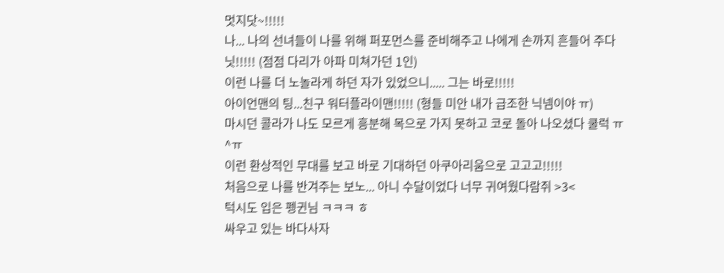멋지닷~!!!!!
나... 나의 선녀들이 나를 위해 퍼포먼스를 준비해주고 나에게 손까지 흔들어 주다닛!!!!! (점점 다리가 아파 미쳐가던 1인)
이런 나를 더 노놀라게 하던 자가 있었으니..... 그는 바로!!!!!
아이언맨의 팅...친구 워터플라이맨!!!!! (형들 미안 내가 급조한 닉넴이야 ㅠ)
마시던 콜라가 나도 모르게 흥분해 목으로 가지 못하고 코로 돌아 나오셨다 쿨럭 ㅠ^ㅠ
이런 환상적인 무대를 보고 바로 기대하던 아쿠아리움으로 고고고!!!!!
처음으로 나를 반겨주는 보노... 아니 수달이었다 너무 귀여웠다람쥐 >3<
턱시도 입은 펭귄님 ㅋㅋㅋ ㅎ
싸우고 있는 바다사자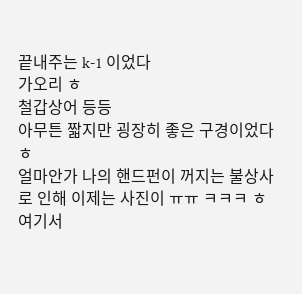끝내주는 k-1 이었다
가오리 ㅎ
철갑상어 등등
아무튼 짧지만 굉장히 좋은 구경이었다 ㅎ
얼마안가 나의 핸드펀이 꺼지는 불상사로 인해 이제는 사진이 ㅠㅠ ㅋㅋㅋ ㅎ
여기서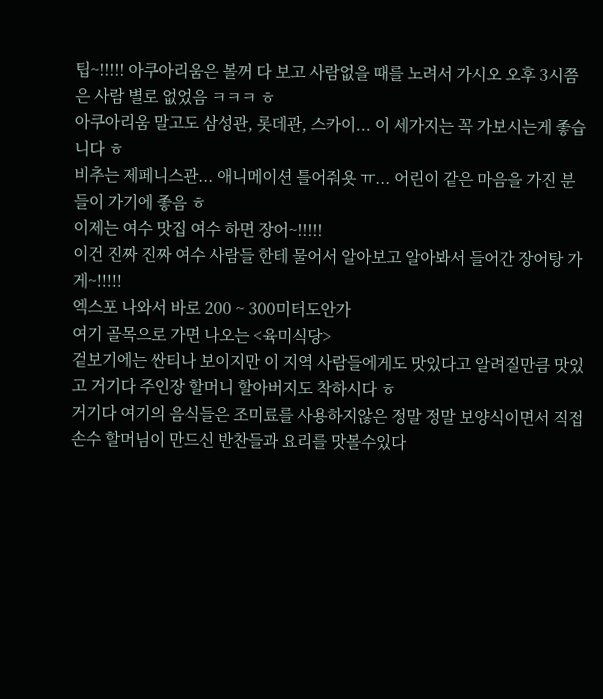팁~!!!!! 아쿠아리움은 볼꺼 다 보고 사람없을 때를 노려서 가시오 오후 3시쯤은 사람 별로 없었음 ㅋㅋㅋ ㅎ
아쿠아리움 말고도 삼성관, 롯데관, 스카이... 이 세가지는 꼭 가보시는게 좋습니다 ㅎ
비추는 제페니스관... 애니메이션 틀어줘욧 ㅠ... 어린이 같은 마음을 가진 분들이 가기에 좋음 ㅎ
이제는 여수 맛집 여수 하면 장어~!!!!!
이건 진짜 진짜 여수 사람들 한테 물어서 알아보고 알아봐서 들어간 장어탕 가게~!!!!!
엑스포 나와서 바로 200 ~ 300미터도안가
여기 골목으로 가면 나오는 <육미식당>
겉보기에는 싼티나 보이지만 이 지역 사람들에게도 맛있다고 알려질만큼 맛있고 거기다 주인장 할머니 할아버지도 착하시다 ㅎ
거기다 여기의 음식들은 조미료를 사용하지않은 정말 정말 보양식이면서 직접 손수 할머님이 만드신 반찬들과 요리를 맛볼수있다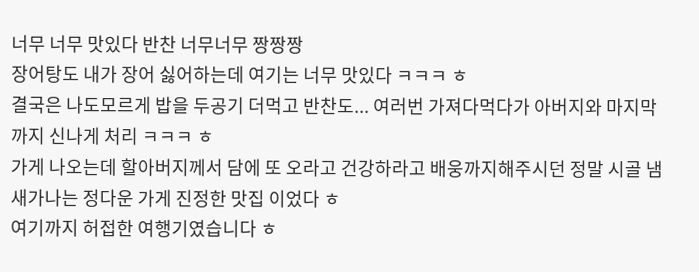너무 너무 맛있다 반찬 너무너무 짱짱짱
장어탕도 내가 장어 싫어하는데 여기는 너무 맛있다 ㅋㅋㅋ ㅎ
결국은 나도모르게 밥을 두공기 더먹고 반찬도... 여러번 가져다먹다가 아버지와 마지막까지 신나게 처리 ㅋㅋㅋ ㅎ
가게 나오는데 할아버지께서 담에 또 오라고 건강하라고 배웅까지해주시던 정말 시골 냄새가나는 정다운 가게 진정한 맛집 이었다 ㅎ
여기까지 허접한 여행기였습니다 ㅎ